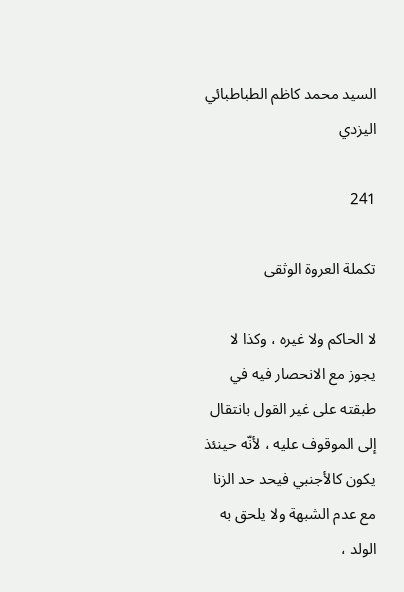السيد محمد كاظم الطباطبائي اليزدي

241

تكملة العروة الوثقى

لا الحاكم ولا غيره ، وكذا لا يجوز مع الانحصار فيه في طبقته على غير القول بانتقال إلى الموقوف عليه ، لأنّه حينئذ يكون كالأجنبي فيحد حد الزنا مع عدم الشبهة ولا يلحق به الولد ،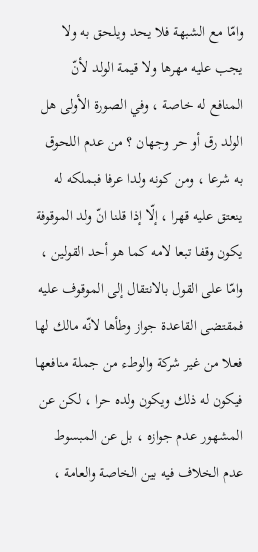وامّا مع الشبهة فلا يحد ويلحق به ولا يجب عليه مهرها ولا قيمة الولد لأنّ المنافع له خاصة ، وفي الصورة الأولى هل الولد رق أو حر وجهان ؟ من عدم اللحوق به شرعا ، ومن كونه ولدا عرفا فبملكه له ينعتق عليه قهرا ، إلّا إذا قلنا انّ ولد الموقوفة يكون وقفا تبعا لامه كما هو أحد القولين ، وامّا على القول بالانتقال إلى الموقوف عليه فمقتضى القاعدة جواز وطأها لانّه مالك لها فعلا من غير شركة والوطء من جملة منافعها فيكون له ذلك ويكون ولده حرا ، لكن عن المشهور عدم جوازه ، بل عن المبسوط عدم الخلاف فيه بين الخاصة والعامة ،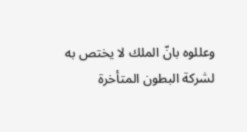وعللوه بانّ الملك لا يختص به لشركة البطون المتأخرة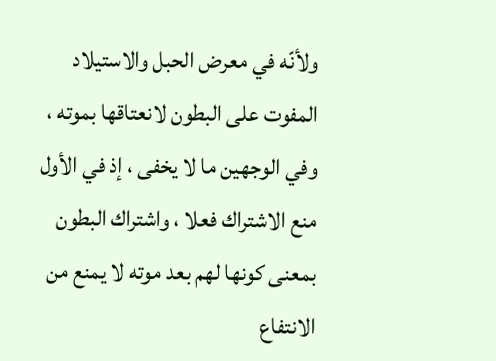ولأنّه في معرض الحبل والاستيلاد المفوت على البطون لانعتاقها بموته ، وفي الوجهين ما لا يخفى ، إذ في الأول منع الاشتراك فعلا ، واشتراك البطون بمعنى كونها لهم بعد موته لا يمنع من الانتفاع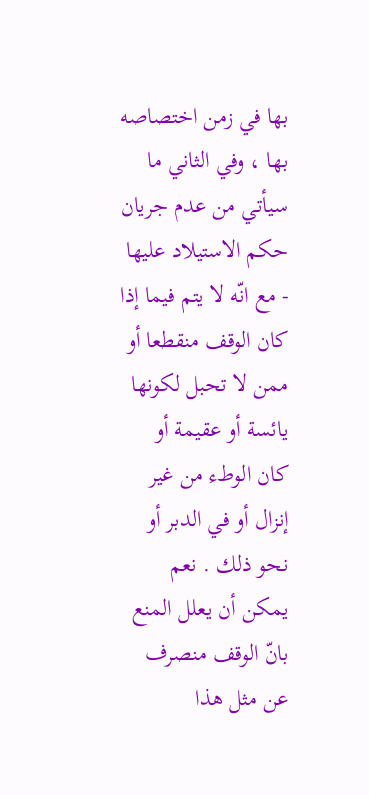بها في زمن اختصاصه بها ، وفي الثاني ما سيأتي من عدم جريان حكم الاستيلاد عليها - مع انّه لا يتم فيما إذا كان الوقف منقطعا أو ممن لا تحبل لكونها يائسة أو عقيمة أو كان الوطء من غير إنزال أو في الدبر أو نحو ذلك . نعم يمكن أن يعلل المنع بانّ الوقف منصرف عن مثل هذا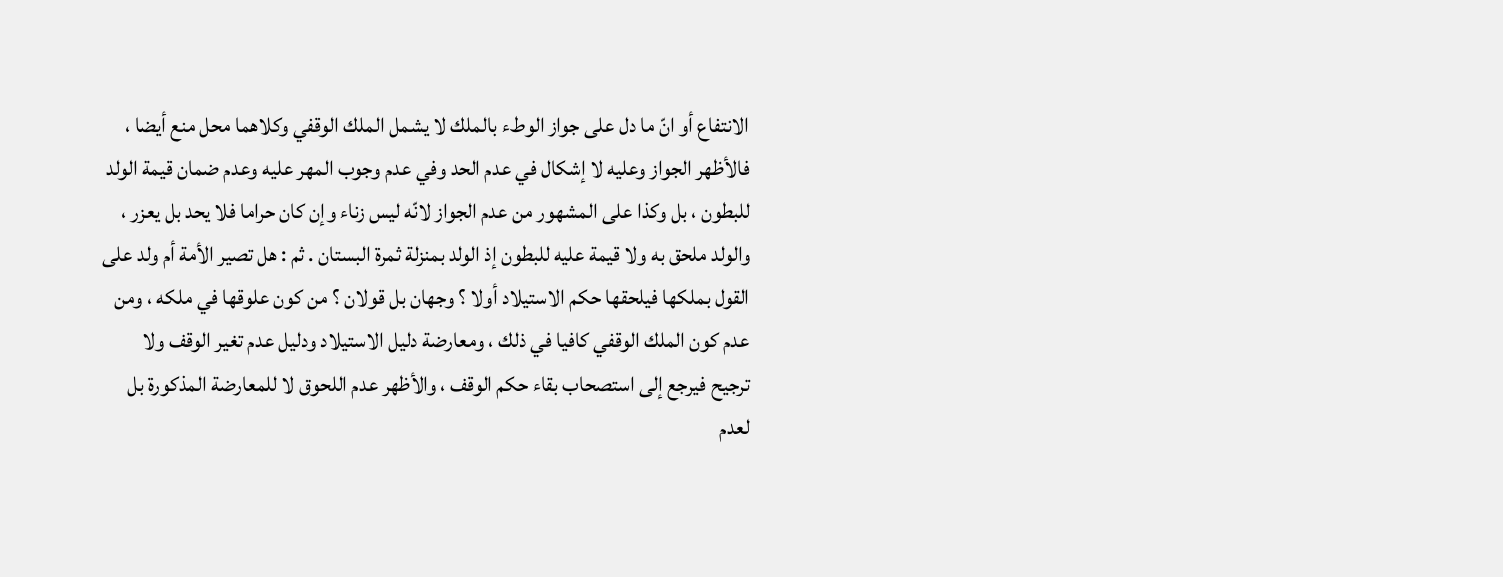الانتفاع أو انّ ما دل على جواز الوطء بالملك لا يشمل الملك الوقفي وكلاهما محل منع أيضا ، فالأظهر الجواز وعليه لا إشكال في عدم الحد وفي عدم وجوب المهر عليه وعدم ضمان قيمة الولد للبطون ، بل وكذا على المشهور من عدم الجواز لانّه ليس زناء وإن كان حراما فلا يحد بل يعزر ، والولد ملحق به ولا قيمة عليه للبطون إذ الولد بمنزلة ثمرة البستان . ثم : هل تصير الأمة أم ولد على القول بملكها فيلحقها حكم الاستيلاد أولا ؟ وجهان بل قولان ؟ من كون علوقها في ملكه ، ومن عدم كون الملك الوقفي كافيا في ذلك ، ومعارضة دليل الاستيلاد ودليل عدم تغير الوقف ولا ترجيح فيرجع إلى استصحاب بقاء حكم الوقف ، والأظهر عدم اللحوق لا للمعارضة المذكورة بل لعدم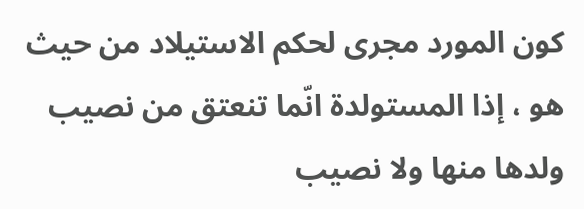كون المورد مجرى لحكم الاستيلاد من حيث هو ، إذا المستولدة انّما تنعتق من نصيب ولدها منها ولا نصيب